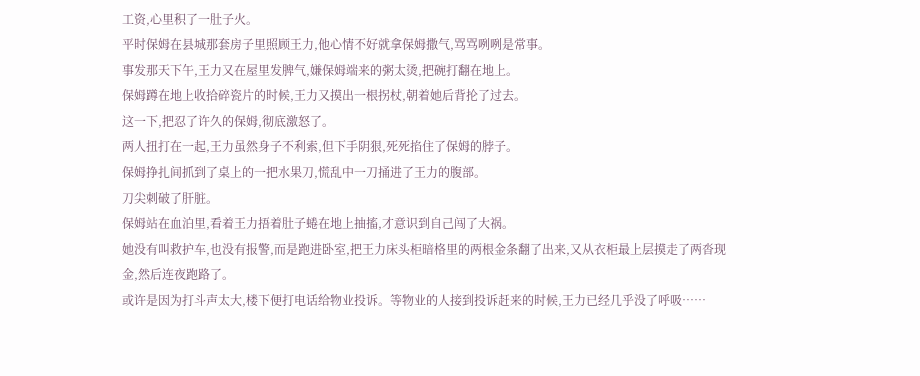工资,心里积了一肚子火。
平时保姆在县城那套房子里照顾王力,他心情不好就拿保姆撒气,骂骂咧咧是常事。
事发那天下午,王力又在屋里发脾气,嫌保姆端来的粥太烫,把碗打翻在地上。
保姆蹲在地上收拾碎瓷片的时候,王力又摸出一根拐杖,朝着她后背抡了过去。
这一下,把忍了许久的保姆,彻底激怒了。
两人扭打在一起,王力虽然身子不利索,但下手阴狠,死死掐住了保姆的脖子。
保姆挣扎间抓到了桌上的一把水果刀,慌乱中一刀捅进了王力的腹部。
刀尖刺破了肝脏。
保姆站在血泊里,看着王力捂着肚子蜷在地上抽搐,才意识到自己闯了大祸。
她没有叫救护车,也没有报警,而是跑进卧室,把王力床头柜暗格里的两根金条翻了出来,又从衣柜最上层摸走了两沓现金,然后连夜跑路了。
或许是因为打斗声太大,楼下便打电话给物业投诉。等物业的人接到投诉赶来的时候,王力已经几乎没了呼吸……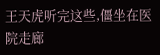王天虎听完这些,僵坐在医院走廊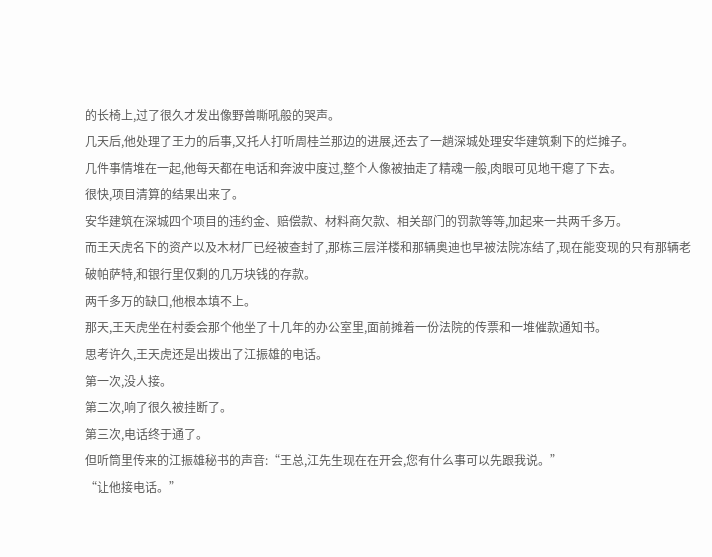的长椅上,过了很久才发出像野兽嘶吼般的哭声。
几天后,他处理了王力的后事,又托人打听周桂兰那边的进展,还去了一趟深城处理安华建筑剩下的烂摊子。
几件事情堆在一起,他每天都在电话和奔波中度过,整个人像被抽走了精魂一般,肉眼可见地干瘪了下去。
很快,项目清算的结果出来了。
安华建筑在深城四个项目的违约金、赔偿款、材料商欠款、相关部门的罚款等等,加起来一共两千多万。
而王天虎名下的资产以及木材厂已经被查封了,那栋三层洋楼和那辆奥迪也早被法院冻结了,现在能变现的只有那辆老破帕萨特,和银行里仅剩的几万块钱的存款。
两千多万的缺口,他根本填不上。
那天,王天虎坐在村委会那个他坐了十几年的办公室里,面前摊着一份法院的传票和一堆催款通知书。
思考许久,王天虎还是出拨出了江振雄的电话。
第一次,没人接。
第二次,响了很久被挂断了。
第三次,电话终于通了。
但听筒里传来的江振雄秘书的声音:“王总,江先生现在在开会,您有什么事可以先跟我说。”
“让他接电话。”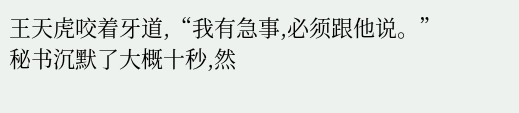王天虎咬着牙道,“我有急事,必须跟他说。”
秘书沉默了大概十秒,然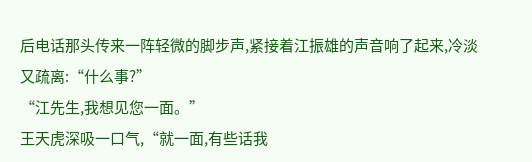后电话那头传来一阵轻微的脚步声,紧接着江振雄的声音响了起来,冷淡又疏离:“什么事?”
“江先生,我想见您一面。”
王天虎深吸一口气,“就一面,有些话我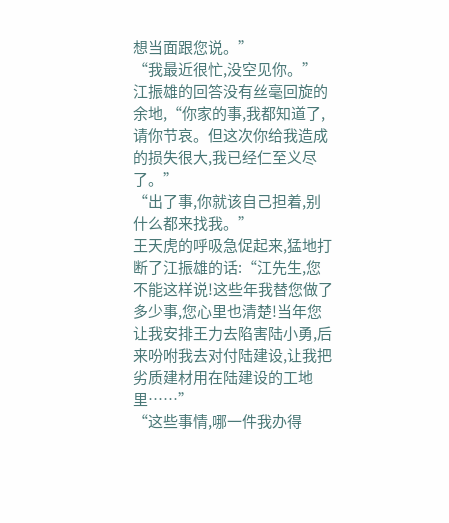想当面跟您说。”
“我最近很忙,没空见你。”
江振雄的回答没有丝毫回旋的余地,“你家的事,我都知道了,请你节哀。但这次你给我造成的损失很大,我已经仁至义尽了。”
“出了事,你就该自己担着,别什么都来找我。”
王天虎的呼吸急促起来,猛地打断了江振雄的话:“江先生,您不能这样说!这些年我替您做了多少事,您心里也清楚!当年您让我安排王力去陷害陆小勇,后来吩咐我去对付陆建设,让我把劣质建材用在陆建设的工地里……”
“这些事情,哪一件我办得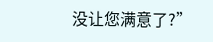没让您满意了?”